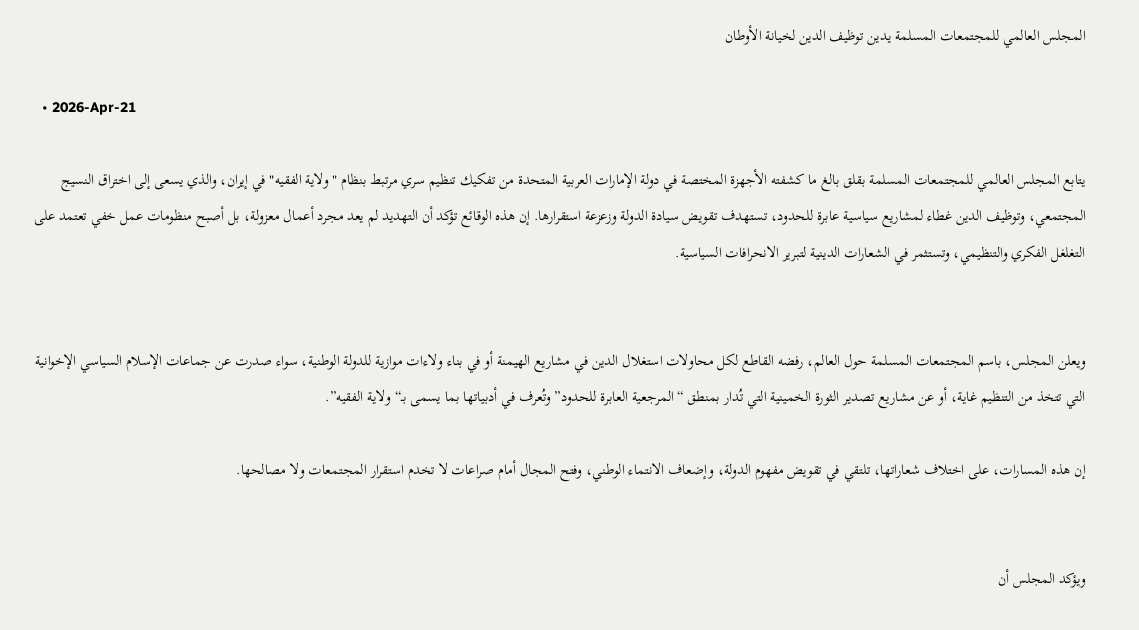المجلس العالمي للمجتمعات المسلمة يدين توظيف الدين لخيانة الأوطان

  • 2026-Apr-21

يتابع المجلس العالمي للمجتمعات المسلمة بقلق بالغ ما كشفته الأجهزة المختصة في دولة الإمارات العربية المتحدة من تفكيك تنظيم سري مرتبط بنظام "ولاية الفقيه" في إيران، والذي يسعى إلى اختراق النسيج المجتمعي، وتوظيف الدين غطاء لمشاريع سياسية عابرة للحدود، تستهدف تقويض سيادة الدولة وزعزعة استقرارها. إن هذه الوقائع تؤكد أن التهديد لم يعد مجرد أعمال معزولة، بل أصبح منظومات عمل خفي تعتمد على التغلغل الفكري والتنظيمي، وتستثمر في الشعارات الدينية لتبرير الانحرافات السياسية.


ويعلن المجلس، باسم المجتمعات المسلمة حول العالم، رفضه القاطع لكل محاولات استغلال الدين في مشاريع الهيمنة أو في بناء ولاءات موازية للدولة الوطنية، سواء صدرت عن جماعات الإسلام السياسي الإخوانية التي تتخذ من التنظيم غاية، أو عن مشاريع تصدير الثورة الخمينية التي تُدار بمنطق “المرجعية العابرة للحدود” وتُعرف في أدبياتها بما يسمى بـ“ولاية الفقيه”.

إن هذه المسارات، على اختلاف شعاراتها، تلتقي في تقويض مفهوم الدولة، وإضعاف الانتماء الوطني، وفتح المجال أمام صراعات لا تخدم استقرار المجتمعات ولا مصالحها.


ويؤكد المجلس أن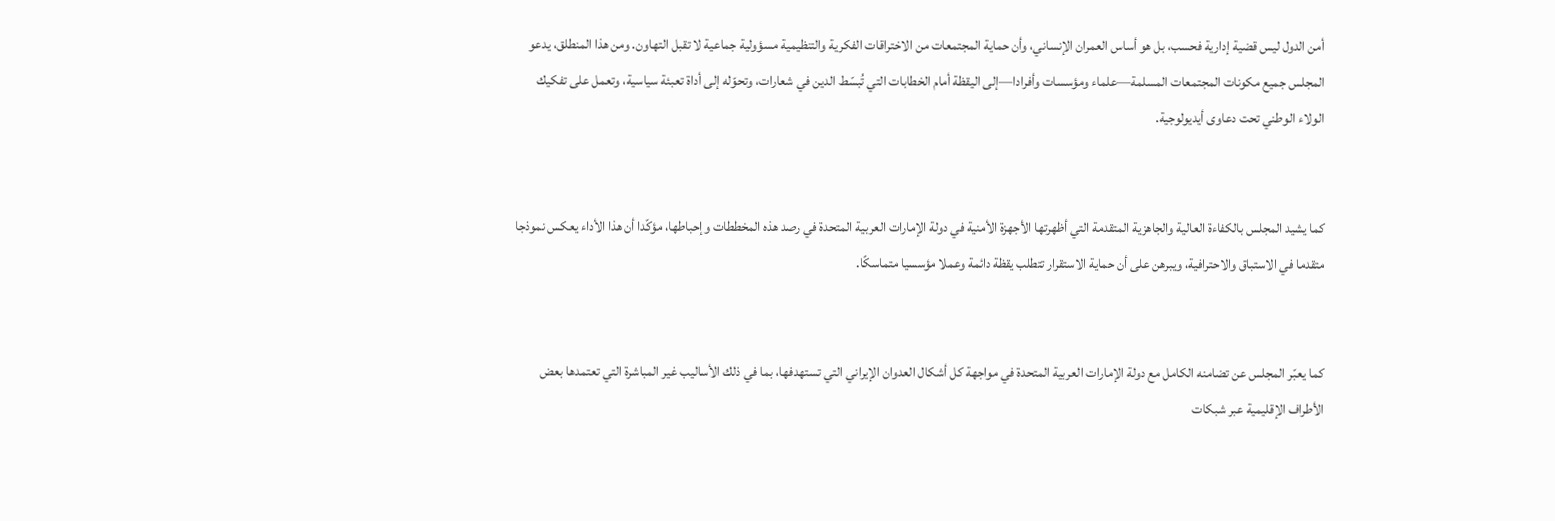أمن الدول ليس قضية إدارية فحسب، بل هو أساس العمران الإنساني، وأن حماية المجتمعات من الاختراقات الفكرية والتنظيمية مسؤولية جماعية لا تقبل التهاون. ومن هذا المنطلق، يدعو المجلس جميع مكونات المجتمعات المسلمة—علماء ومؤسسات وأفرادا—إلى اليقظة أمام الخطابات التي تُبسّط الدين في شعارات، وتحوّله إلى أداة تعبئة سياسية، وتعمل على تفكيك الولاء الوطني تحت دعاوى أيديولوجية.


كما يشيد المجلس بالكفاءة العالية والجاهزية المتقدمة التي أظهرتها الأجهزة الأمنية في دولة الإمارات العربية المتحدة في رصد هذه المخططات وإحباطها، مؤكّدا أن هذا الأداء يعكس نموذجا متقدما في الاستباق والاحترافية، ويبرهن على أن حماية الاستقرار تتطلب يقظة دائمة وعملا مؤسسيا متماسكًا.


كما يعبّر المجلس عن تضامنه الكامل مع دولة الإمارات العربية المتحدة في مواجهة كل أشكال العدوان الإيراني التي تستهدفها، بما في ذلك الأساليب غير المباشرة التي تعتمدها بعض الأطراف الإقليمية عبر شبكات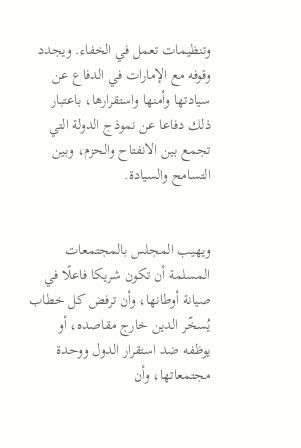وتنظيمات تعمل في الخفاء. ويجدد وقوفه مع الإمارات في الدفاع عن سيادتها وأمنها واستقرارها، باعتبار ذلك دفاعا عن نموذج الدولة التي تجمع بين الانفتاح والحزم، وبين التسامح والسيادة.


ويهيب المجلس بالمجتمعات المسلمة أن تكون شريكا فاعلًا في صيانة أوطانها، وأن ترفض كل خطاب يُسخّر الدين خارج مقاصده، أو يوظفه ضد استقرار الدول ووحدة مجتمعاتها، وأن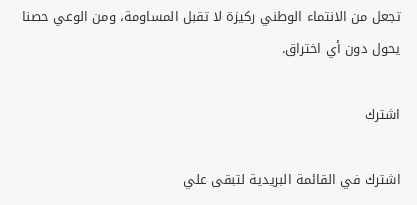تجعل من الانتماء الوطني ركيزة لا تقبل المساومة، ومن الوعي حصنا يحول دون أي اختراق.

اشترك

اشترك في القائمة البريدية لتبقى علي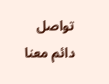تواصل دائم معنا